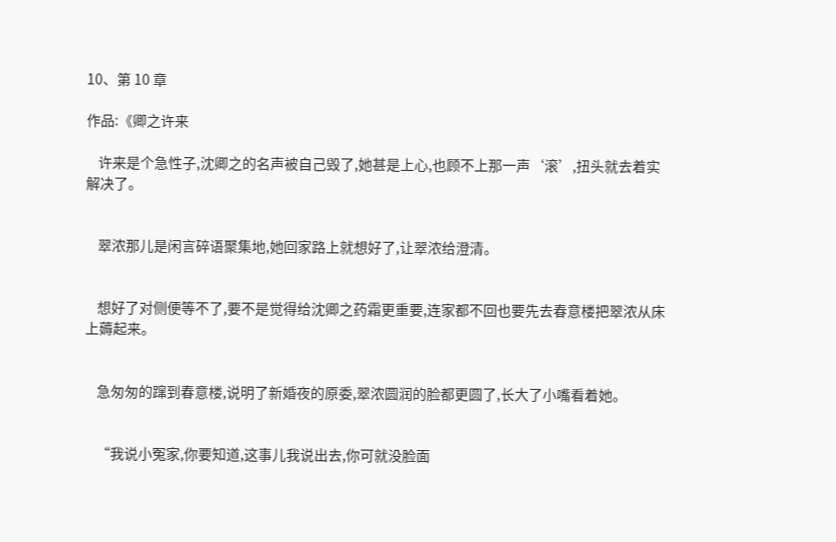10、第 10 章

作品:《卿之许来

    许来是个急性子,沈卿之的名声被自己毁了,她甚是上心,也顾不上那一声‘滚’,扭头就去着实解决了。


    翠浓那儿是闲言碎语聚集地,她回家路上就想好了,让翠浓给澄清。


    想好了对侧便等不了,要不是觉得给沈卿之药霜更重要,连家都不回也要先去春意楼把翠浓从床上薅起来。


    急匆匆的蹿到春意楼,说明了新婚夜的原委,翠浓圆润的脸都更圆了,长大了小嘴看着她。


    “我说小冤家,你要知道,这事儿我说出去,你可就没脸面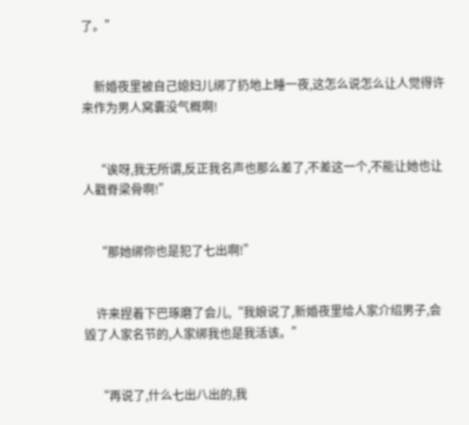了。”


    新婚夜里被自己媳妇儿绑了扔地上睡一夜,这怎么说怎么让人觉得许来作为男人窝囊没气概啊!


    “诶呀,我无所谓,反正我名声也那么差了,不差这一个,不能让她也让人戳脊梁骨啊!”


    “那她绑你也是犯了七出啊!”


    许来捏着下巴琢磨了会儿,“我娘说了,新婚夜里给人家介绍男子,会毁了人家名节的,人家绑我也是我活该。”


    “再说了,什么七出八出的,我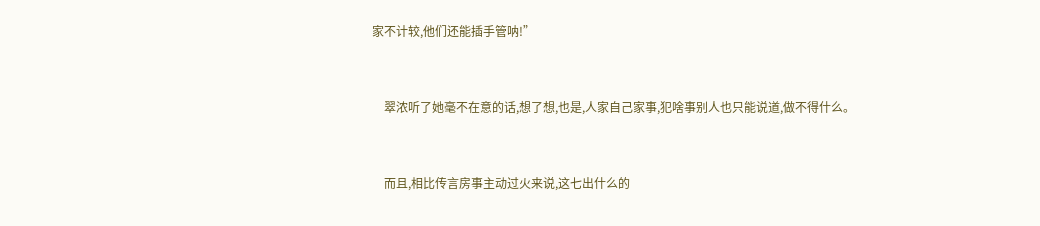家不计较,他们还能插手管呐!”


    翠浓听了她毫不在意的话,想了想,也是,人家自己家事,犯啥事别人也只能说道,做不得什么。


    而且,相比传言房事主动过火来说,这七出什么的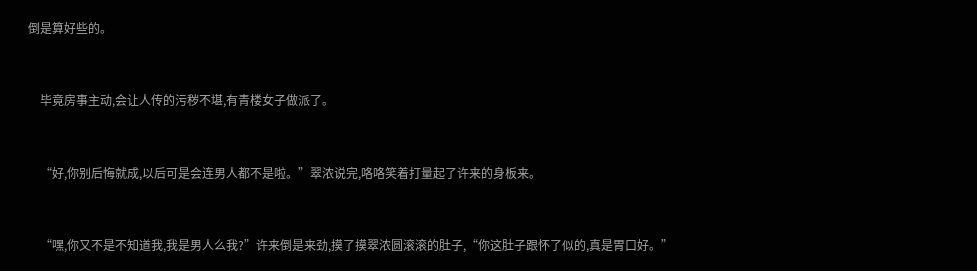倒是算好些的。


    毕竟房事主动,会让人传的污秽不堪,有青楼女子做派了。


    “好,你别后悔就成,以后可是会连男人都不是啦。”翠浓说完,咯咯笑着打量起了许来的身板来。


    “嘿,你又不是不知道我,我是男人么我?”许来倒是来劲,摸了摸翠浓圆滚滚的肚子,“你这肚子跟怀了似的,真是胃口好。”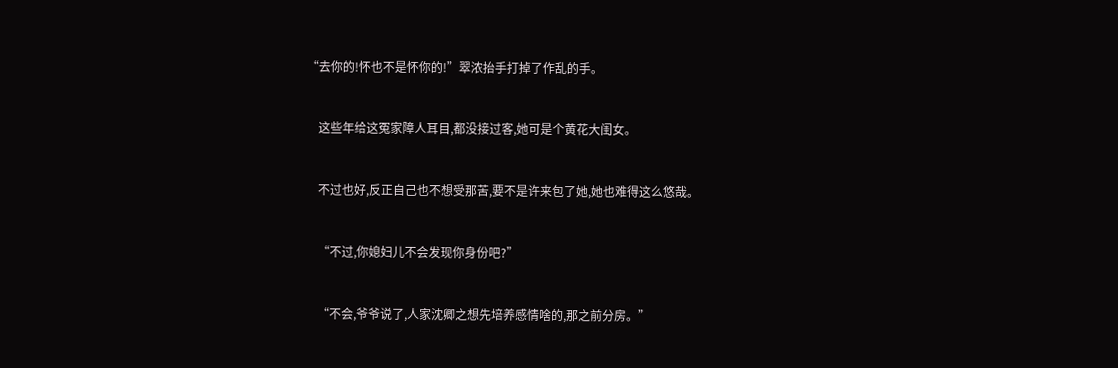“去你的!怀也不是怀你的!”翠浓抬手打掉了作乱的手。


    这些年给这冤家障人耳目,都没接过客,她可是个黄花大闺女。


    不过也好,反正自己也不想受那苦,要不是许来包了她,她也难得这么悠哉。


    “不过,你媳妇儿不会发现你身份吧?”


    “不会,爷爷说了,人家沈卿之想先培养感情啥的,那之前分房。”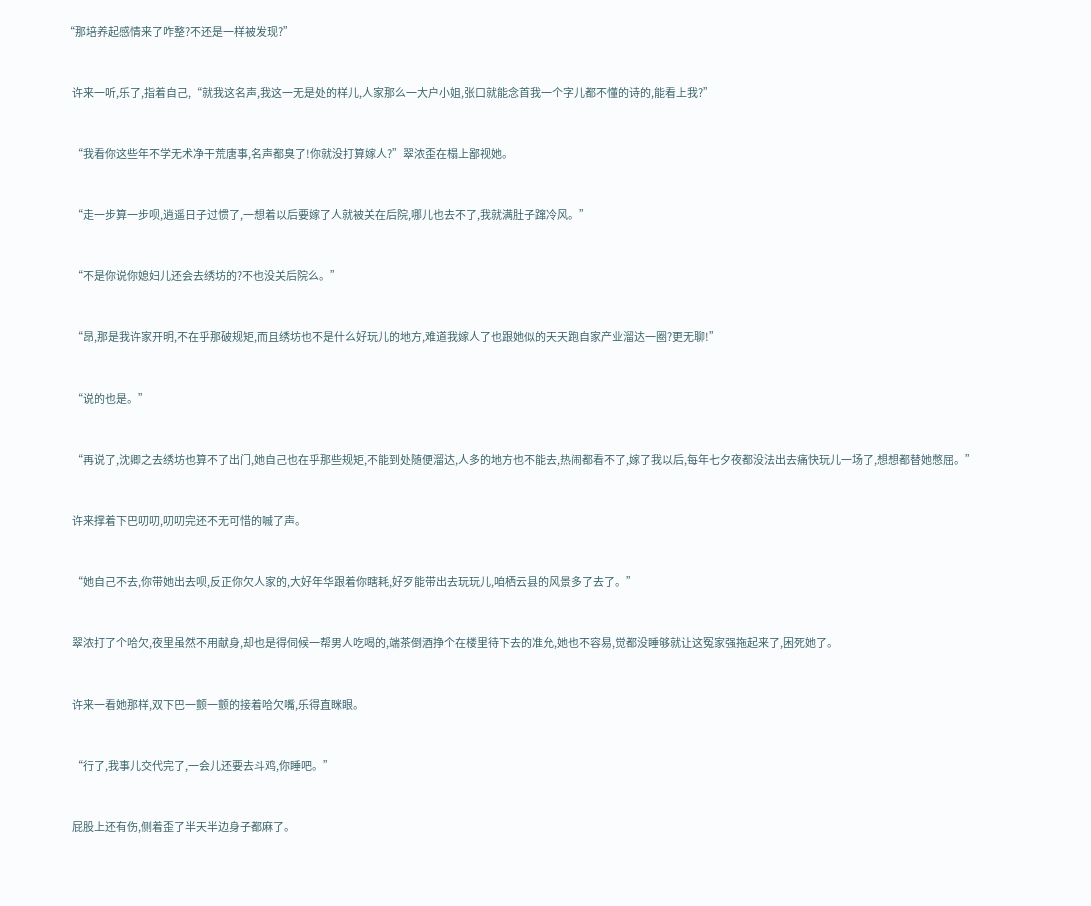“那培养起感情来了咋整?不还是一样被发现?”


    许来一听,乐了,指着自己,“就我这名声,我这一无是处的样儿,人家那么一大户小姐,张口就能念首我一个字儿都不懂的诗的,能看上我?”


    “我看你这些年不学无术净干荒唐事,名声都臭了!你就没打算嫁人?”翠浓歪在榻上鄙视她。


    “走一步算一步呗,逍遥日子过惯了,一想着以后要嫁了人就被关在后院,哪儿也去不了,我就满肚子蹿冷风。”


    “不是你说你媳妇儿还会去绣坊的?不也没关后院么。”


    “昂,那是我许家开明,不在乎那破规矩,而且绣坊也不是什么好玩儿的地方,难道我嫁人了也跟她似的天天跑自家产业溜达一圈?更无聊!”


    “说的也是。”


    “再说了,沈卿之去绣坊也算不了出门,她自己也在乎那些规矩,不能到处随便溜达,人多的地方也不能去,热闹都看不了,嫁了我以后,每年七夕夜都没法出去痛快玩儿一场了,想想都替她憋屈。”


    许来撑着下巴叨叨,叨叨完还不无可惜的嘁了声。


    “她自己不去,你带她出去呗,反正你欠人家的,大好年华跟着你瞎耗,好歹能带出去玩玩儿,咱栖云县的风景多了去了。”


    翠浓打了个哈欠,夜里虽然不用献身,却也是得伺候一帮男人吃喝的,端茶倒酒挣个在楼里待下去的准允,她也不容易,觉都没睡够就让这冤家强拖起来了,困死她了。


    许来一看她那样,双下巴一颤一颤的接着哈欠嘴,乐得直眯眼。


    “行了,我事儿交代完了,一会儿还要去斗鸡,你睡吧。”


    屁股上还有伤,侧着歪了半天半边身子都麻了。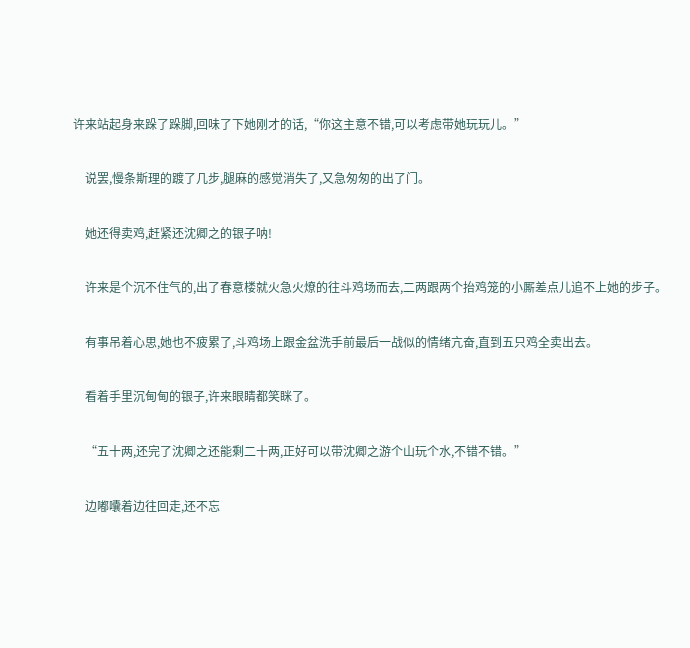许来站起身来跺了跺脚,回味了下她刚才的话,“你这主意不错,可以考虑带她玩玩儿。”


    说罢,慢条斯理的踱了几步,腿麻的感觉消失了,又急匆匆的出了门。


    她还得卖鸡,赶紧还沈卿之的银子呐!


    许来是个沉不住气的,出了春意楼就火急火燎的往斗鸡场而去,二两跟两个抬鸡笼的小厮差点儿追不上她的步子。


    有事吊着心思,她也不疲累了,斗鸡场上跟金盆洗手前最后一战似的情绪亢奋,直到五只鸡全卖出去。


    看着手里沉甸甸的银子,许来眼睛都笑眯了。


    “五十两,还完了沈卿之还能剩二十两,正好可以带沈卿之游个山玩个水,不错不错。”


    边嘟囔着边往回走,还不忘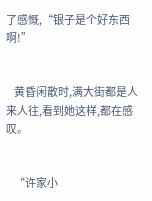了感慨,“银子是个好东西啊!”


    黄昏闲散时,满大街都是人来人往,看到她这样,都在感叹。


    “许家小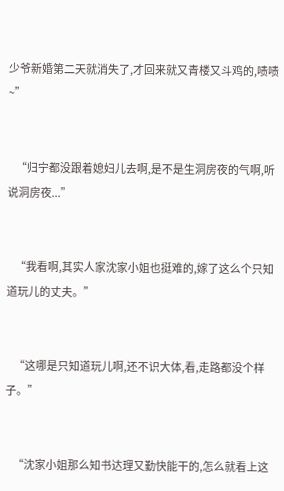少爷新婚第二天就消失了,才回来就又青楼又斗鸡的,啧啧~”


    “归宁都没跟着媳妇儿去啊,是不是生洞房夜的气啊,听说洞房夜...”


    “我看啊,其实人家沈家小姐也挺难的,嫁了这么个只知道玩儿的丈夫。”


    “这哪是只知道玩儿啊,还不识大体,看,走路都没个样子。”


    “沈家小姐那么知书达理又勤快能干的,怎么就看上这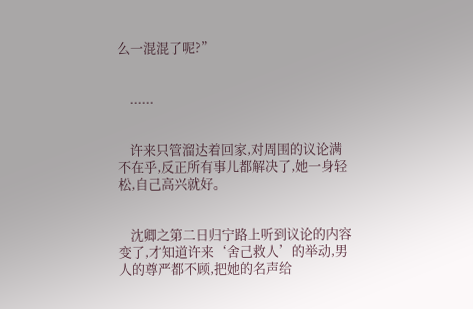么一混混了呢?”


    ......


    许来只管溜达着回家,对周围的议论满不在乎,反正所有事儿都解决了,她一身轻松,自己高兴就好。


    沈卿之第二日归宁路上听到议论的内容变了,才知道许来‘舍己救人’的举动,男人的尊严都不顾,把她的名声给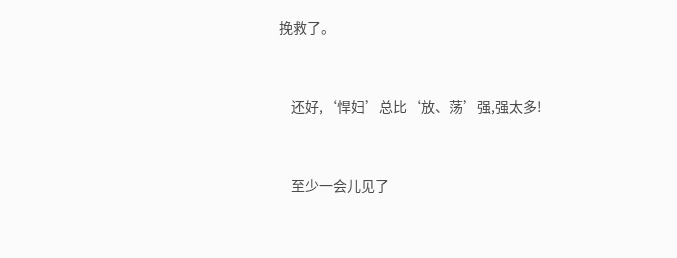挽救了。


    还好,‘悍妇’总比‘放、荡’强,强太多!


    至少一会儿见了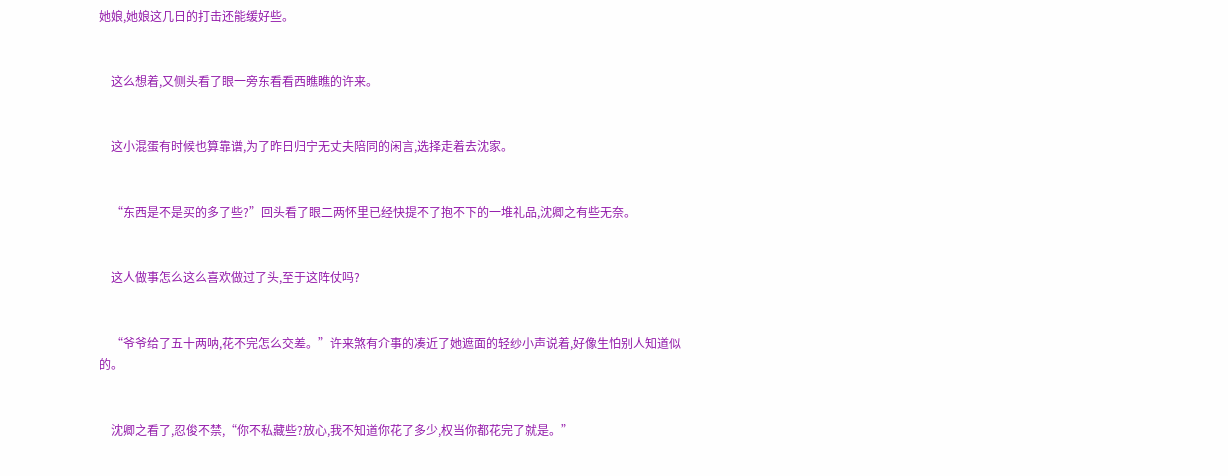她娘,她娘这几日的打击还能缓好些。


    这么想着,又侧头看了眼一旁东看看西瞧瞧的许来。


    这小混蛋有时候也算靠谱,为了昨日归宁无丈夫陪同的闲言,选择走着去沈家。


    “东西是不是买的多了些?”回头看了眼二两怀里已经快提不了抱不下的一堆礼品,沈卿之有些无奈。


    这人做事怎么这么喜欢做过了头,至于这阵仗吗?


    “爷爷给了五十两呐,花不完怎么交差。”许来煞有介事的凑近了她遮面的轻纱小声说着,好像生怕别人知道似的。


    沈卿之看了,忍俊不禁,“你不私藏些?放心,我不知道你花了多少,权当你都花完了就是。”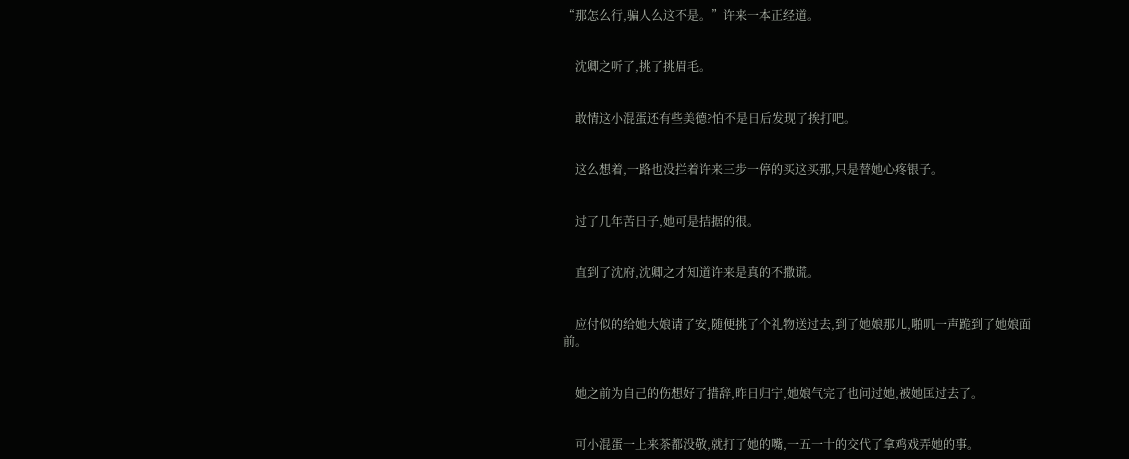“那怎么行,骗人么这不是。”许来一本正经道。


    沈卿之听了,挑了挑眉毛。


    敢情这小混蛋还有些美德?怕不是日后发现了挨打吧。


    这么想着,一路也没拦着许来三步一停的买这买那,只是替她心疼银子。


    过了几年苦日子,她可是拮据的很。


    直到了沈府,沈卿之才知道许来是真的不撒谎。


    应付似的给她大娘请了安,随便挑了个礼物送过去,到了她娘那儿,啪叽一声跪到了她娘面前。


    她之前为自己的伤想好了措辞,昨日归宁,她娘气完了也问过她,被她匡过去了。


    可小混蛋一上来茶都没敬,就打了她的嘴,一五一十的交代了拿鸡戏弄她的事。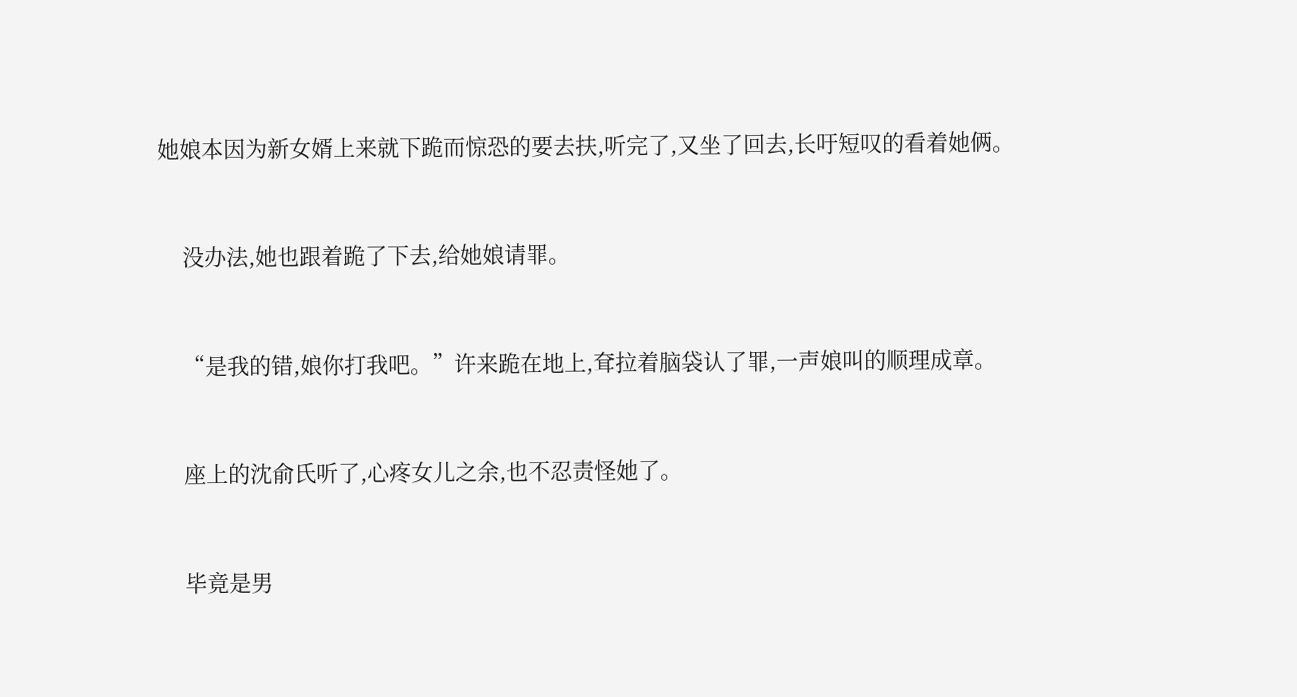她娘本因为新女婿上来就下跪而惊恐的要去扶,听完了,又坐了回去,长吁短叹的看着她俩。


    没办法,她也跟着跪了下去,给她娘请罪。


    “是我的错,娘你打我吧。”许来跪在地上,耷拉着脑袋认了罪,一声娘叫的顺理成章。


    座上的沈俞氏听了,心疼女儿之余,也不忍责怪她了。


    毕竟是男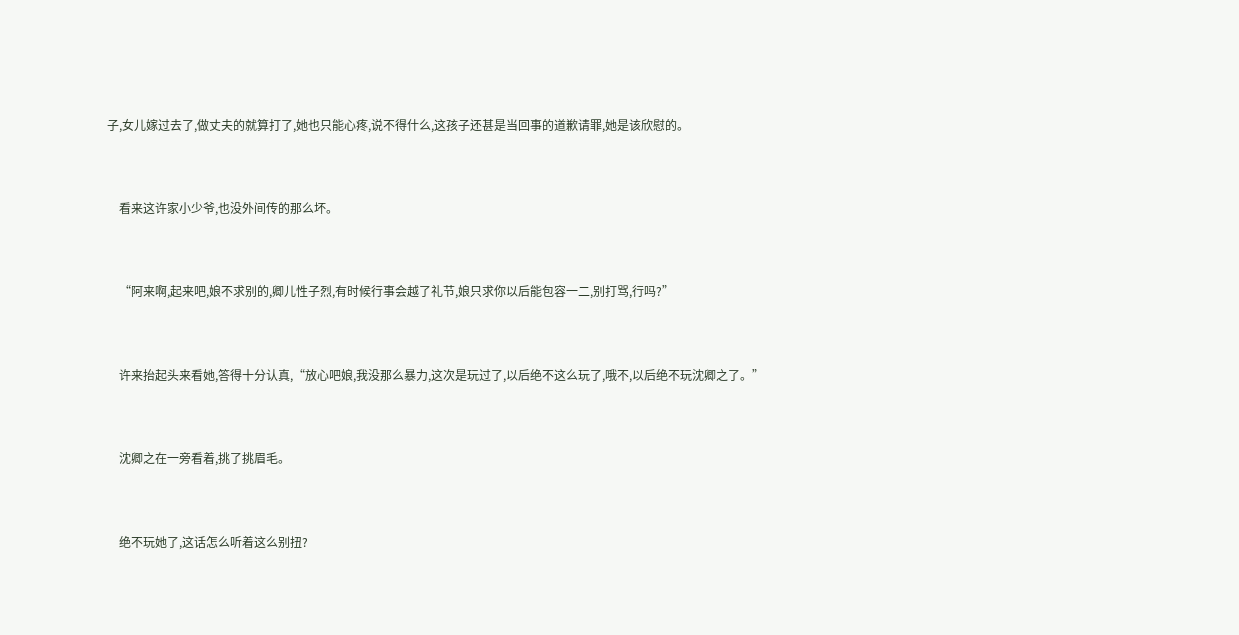子,女儿嫁过去了,做丈夫的就算打了,她也只能心疼,说不得什么,这孩子还甚是当回事的道歉请罪,她是该欣慰的。


    看来这许家小少爷,也没外间传的那么坏。


    “阿来啊,起来吧,娘不求别的,卿儿性子烈,有时候行事会越了礼节,娘只求你以后能包容一二,别打骂,行吗?”


    许来抬起头来看她,答得十分认真,“放心吧娘,我没那么暴力,这次是玩过了,以后绝不这么玩了,哦不,以后绝不玩沈卿之了。”


    沈卿之在一旁看着,挑了挑眉毛。


    绝不玩她了,这话怎么听着这么别扭?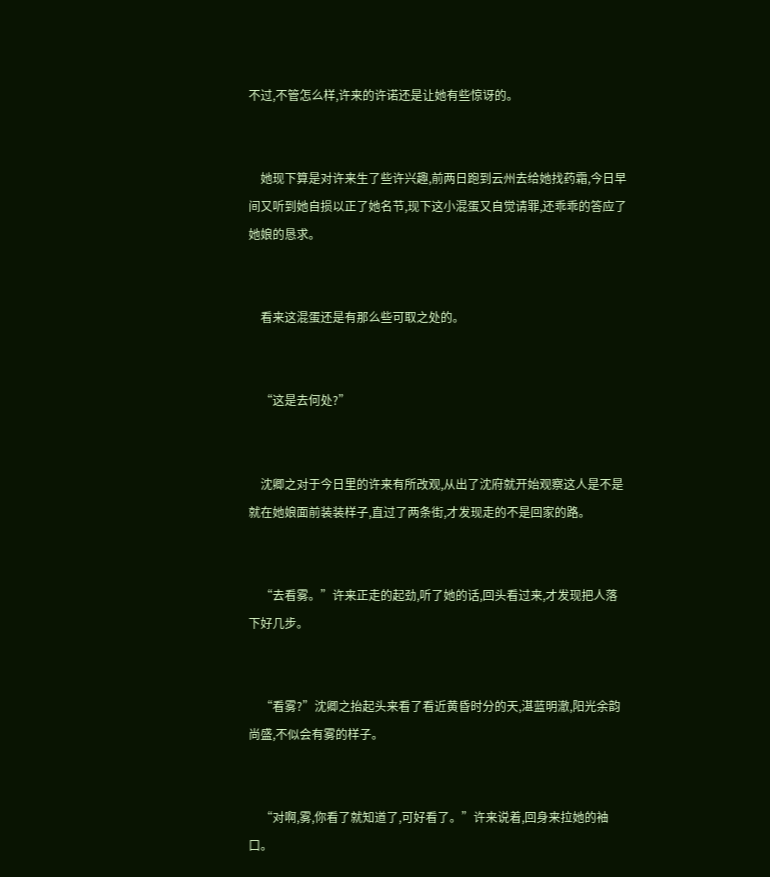不过,不管怎么样,许来的许诺还是让她有些惊讶的。


    她现下算是对许来生了些许兴趣,前两日跑到云州去给她找药霜,今日早间又听到她自损以正了她名节,现下这小混蛋又自觉请罪,还乖乖的答应了她娘的恳求。


    看来这混蛋还是有那么些可取之处的。


    “这是去何处?”


    沈卿之对于今日里的许来有所改观,从出了沈府就开始观察这人是不是就在她娘面前装装样子,直过了两条街,才发现走的不是回家的路。


    “去看雾。”许来正走的起劲,听了她的话,回头看过来,才发现把人落下好几步。


    “看雾?”沈卿之抬起头来看了看近黄昏时分的天,湛蓝明澈,阳光余韵尚盛,不似会有雾的样子。


    “对啊,雾,你看了就知道了,可好看了。”许来说着,回身来拉她的袖口。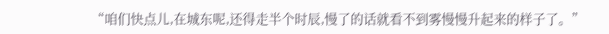“咱们快点儿,在城东呢,还得走半个时辰,慢了的话就看不到雾慢慢升起来的样子了。”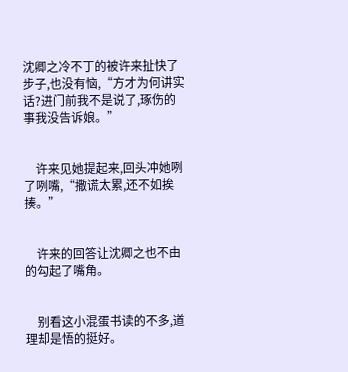沈卿之冷不丁的被许来扯快了步子,也没有恼,“方才为何讲实话?进门前我不是说了,琢伤的事我没告诉娘。”


    许来见她提起来,回头冲她咧了咧嘴,“撒谎太累,还不如挨揍。”


    许来的回答让沈卿之也不由的勾起了嘴角。


    别看这小混蛋书读的不多,道理却是悟的挺好。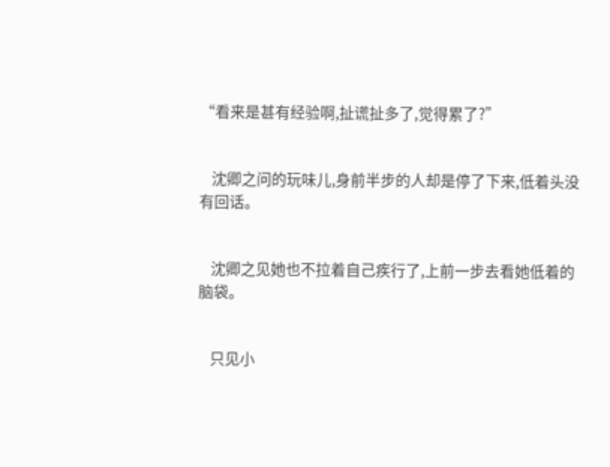“看来是甚有经验啊,扯谎扯多了,觉得累了?”


    沈卿之问的玩味儿,身前半步的人却是停了下来,低着头没有回话。


    沈卿之见她也不拉着自己疾行了,上前一步去看她低着的脑袋。


    只见小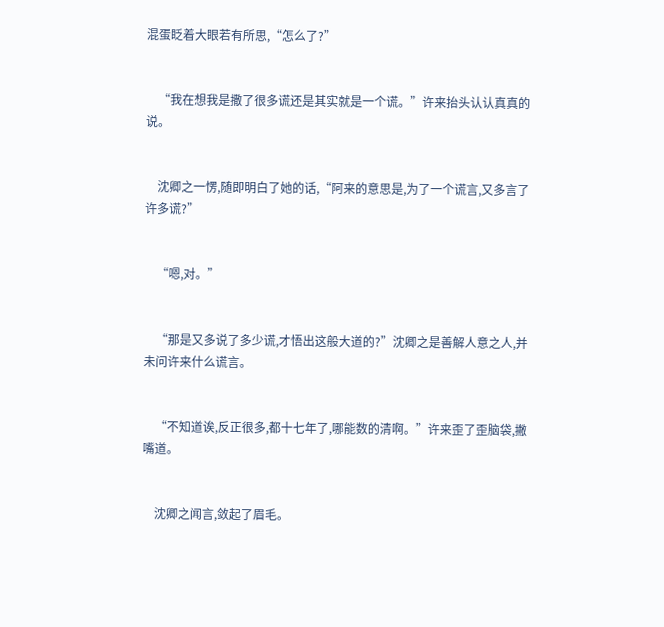混蛋眨着大眼若有所思,“怎么了?”


    “我在想我是撒了很多谎还是其实就是一个谎。”许来抬头认认真真的说。


    沈卿之一愣,随即明白了她的话,“阿来的意思是,为了一个谎言,又多言了许多谎?”


    “嗯,对。”


    “那是又多说了多少谎,才悟出这般大道的?”沈卿之是善解人意之人,并未问许来什么谎言。


    “不知道诶,反正很多,都十七年了,哪能数的清啊。”许来歪了歪脑袋,撇嘴道。


    沈卿之闻言,敛起了眉毛。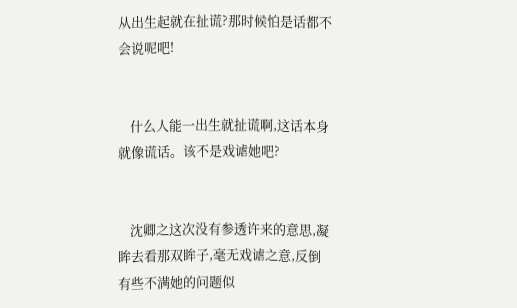从出生起就在扯谎?那时候怕是话都不会说呢吧!


    什么人能一出生就扯谎啊,这话本身就像谎话。该不是戏谑她吧?


    沈卿之这次没有参透许来的意思,凝眸去看那双眸子,毫无戏谑之意,反倒有些不满她的问题似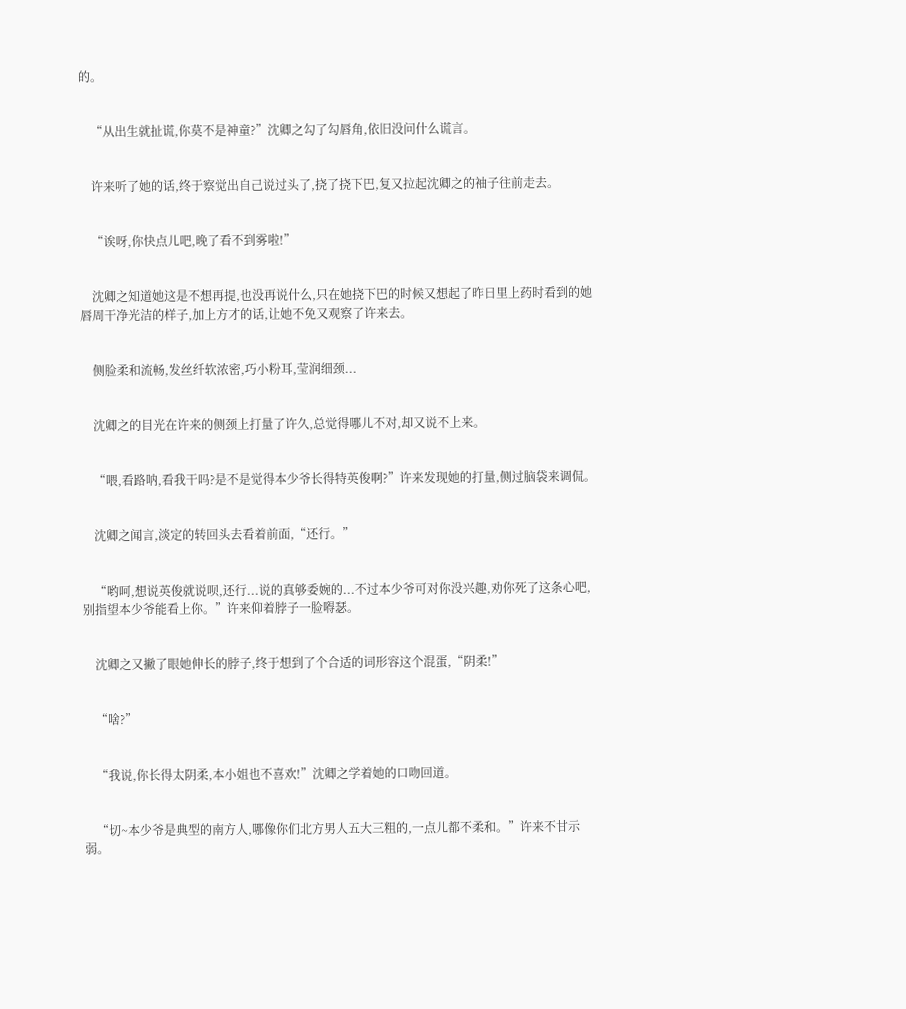的。


    “从出生就扯谎,你莫不是神童?”沈卿之勾了勾唇角,依旧没问什么谎言。


    许来听了她的话,终于察觉出自己说过头了,挠了挠下巴,复又拉起沈卿之的袖子往前走去。


    “诶呀,你快点儿吧,晚了看不到雾啦!”


    沈卿之知道她这是不想再提,也没再说什么,只在她挠下巴的时候又想起了昨日里上药时看到的她唇周干净光洁的样子,加上方才的话,让她不免又观察了许来去。


    侧脸柔和流畅,发丝纤软浓密,巧小粉耳,莹润细颈...


    沈卿之的目光在许来的侧颈上打量了许久,总觉得哪儿不对,却又说不上来。


    “喂,看路呐,看我干吗?是不是觉得本少爷长得特英俊啊?”许来发现她的打量,侧过脑袋来调侃。


    沈卿之闻言,淡定的转回头去看着前面,“还行。”


    “哟呵,想说英俊就说呗,还行...说的真够委婉的...不过本少爷可对你没兴趣,劝你死了这条心吧,别指望本少爷能看上你。”许来仰着脖子一脸嘚瑟。


    沈卿之又撇了眼她伸长的脖子,终于想到了个合适的词形容这个混蛋,“阴柔!”


    “啥?”


    “我说,你长得太阴柔,本小姐也不喜欢!”沈卿之学着她的口吻回道。


    “切~本少爷是典型的南方人,哪像你们北方男人五大三粗的,一点儿都不柔和。”许来不甘示弱。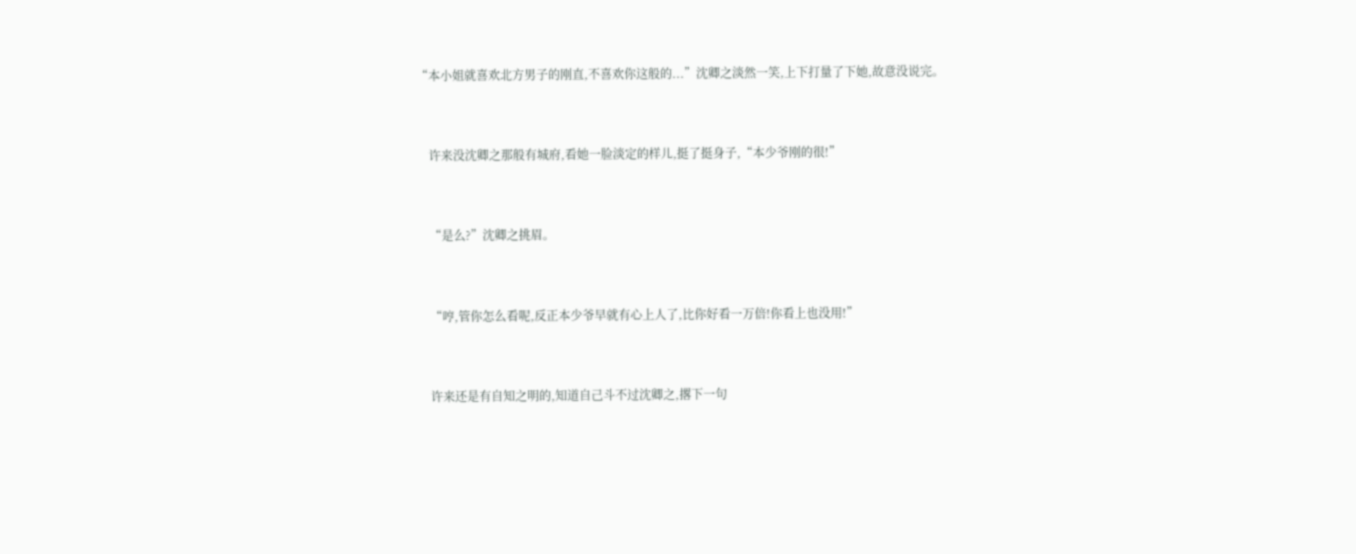“本小姐就喜欢北方男子的刚直,不喜欢你这般的...”沈卿之淡然一笑,上下打量了下她,故意没说完。


    许来没沈卿之那般有城府,看她一脸淡定的样儿,挺了挺身子,“本少爷刚的很!”


    “是么?”沈卿之挑眉。


    “哼,管你怎么看呢,反正本少爷早就有心上人了,比你好看一万倍!你看上也没用!”


    许来还是有自知之明的,知道自己斗不过沈卿之,撂下一句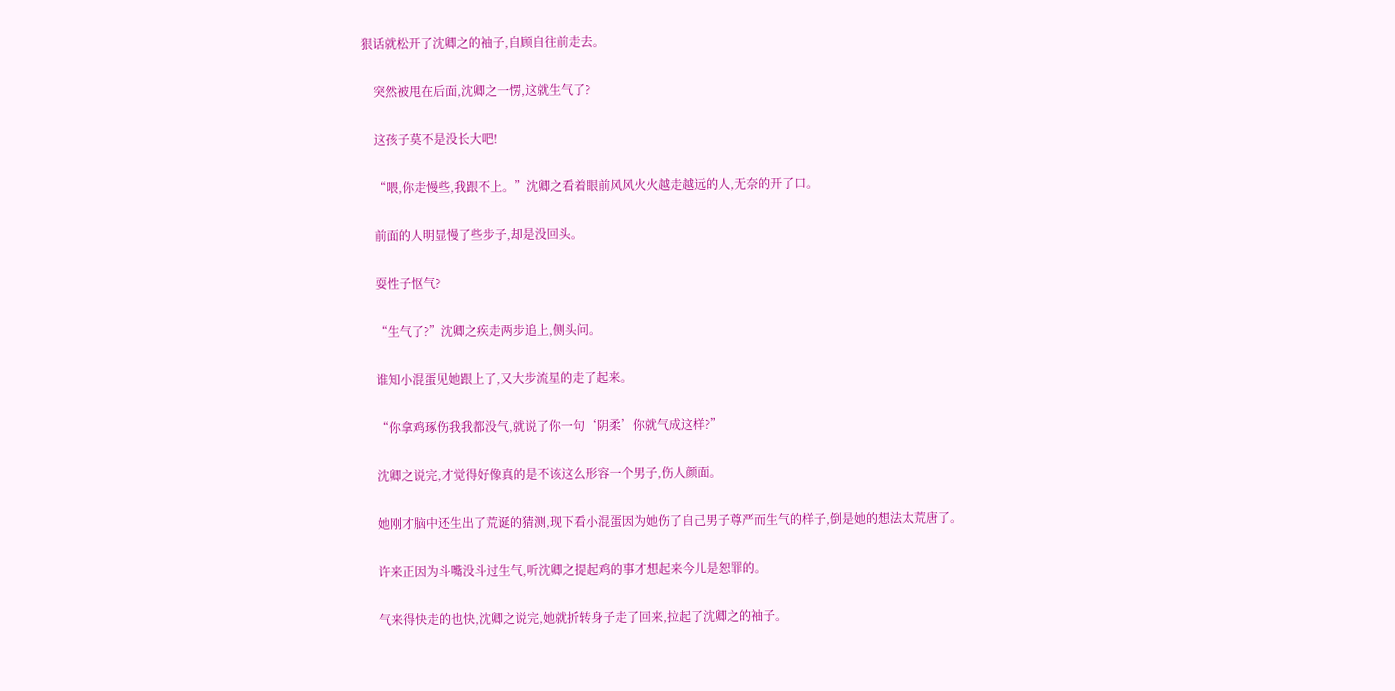狠话就松开了沈卿之的袖子,自顾自往前走去。


    突然被甩在后面,沈卿之一愣,这就生气了?


    这孩子莫不是没长大吧!


    “喂,你走慢些,我跟不上。”沈卿之看着眼前风风火火越走越远的人,无奈的开了口。


    前面的人明显慢了些步子,却是没回头。


    耍性子怄气?


    “生气了?”沈卿之疾走两步追上,侧头问。


    谁知小混蛋见她跟上了,又大步流星的走了起来。


    “你拿鸡琢伤我我都没气,就说了你一句‘阴柔’你就气成这样?”


    沈卿之说完,才觉得好像真的是不该这么形容一个男子,伤人颜面。


    她刚才脑中还生出了荒诞的猜测,现下看小混蛋因为她伤了自己男子尊严而生气的样子,倒是她的想法太荒唐了。


    许来正因为斗嘴没斗过生气,听沈卿之提起鸡的事才想起来今儿是恕罪的。


    气来得快走的也快,沈卿之说完,她就折转身子走了回来,拉起了沈卿之的袖子。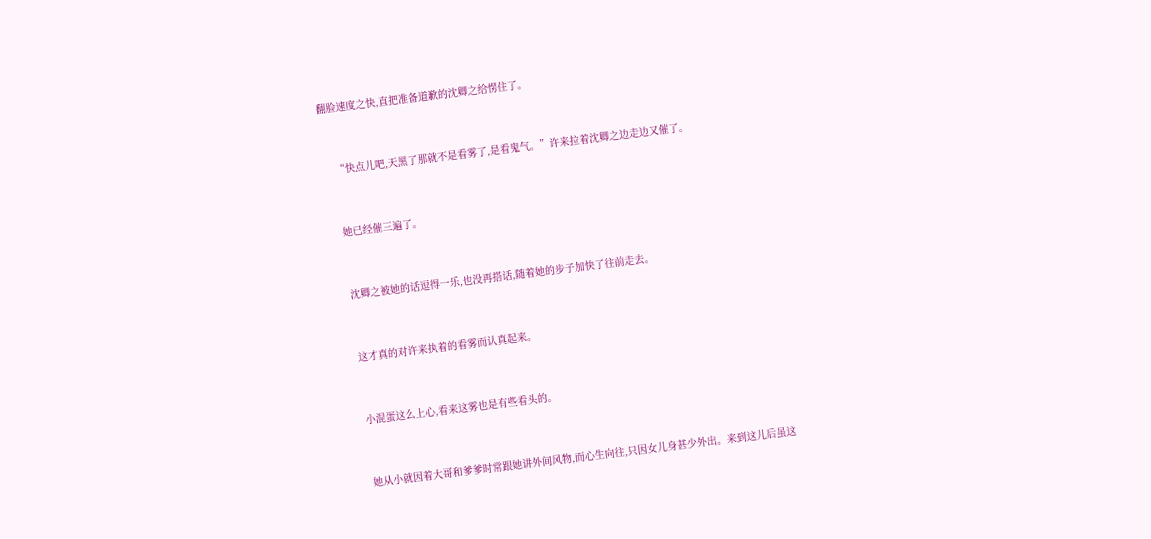翻脸速度之快,直把准备道歉的沈卿之给愣住了。


    “快点儿吧,天黑了那就不是看雾了,是看鬼气。”许来拉着沈卿之边走边又催了。


    她已经催三遍了。


    沈卿之被她的话逗得一乐,也没再搭话,随着她的步子加快了往前走去。


    这才真的对许来执着的看雾而认真起来。


    小混蛋这么上心,看来这雾也是有些看头的。


    她从小就因着大哥和爹爹时常跟她讲外间风物,而心生向往,只因女儿身甚少外出。来到这儿后虽这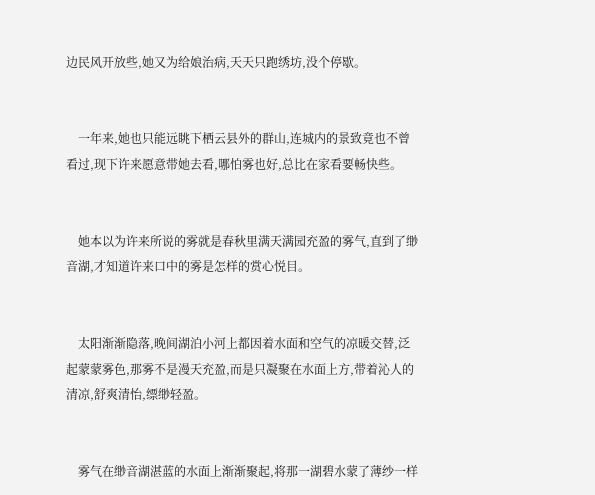边民风开放些,她又为给娘治病,天天只跑绣坊,没个停歇。


    一年来,她也只能远眺下栖云县外的群山,连城内的景致竟也不曾看过,现下许来愿意带她去看,哪怕雾也好,总比在家看要畅快些。


    她本以为许来所说的雾就是春秋里满天满园充盈的雾气,直到了缈音湖,才知道许来口中的雾是怎样的赏心悦目。


    太阳渐渐隐落,晚间湖泊小河上都因着水面和空气的凉暖交替,泛起蒙蒙雾色,那雾不是漫天充盈,而是只凝聚在水面上方,带着沁人的清凉,舒爽清怡,缥缈轻盈。


    雾气在缈音湖湛蓝的水面上渐渐聚起,将那一湖碧水蒙了薄纱一样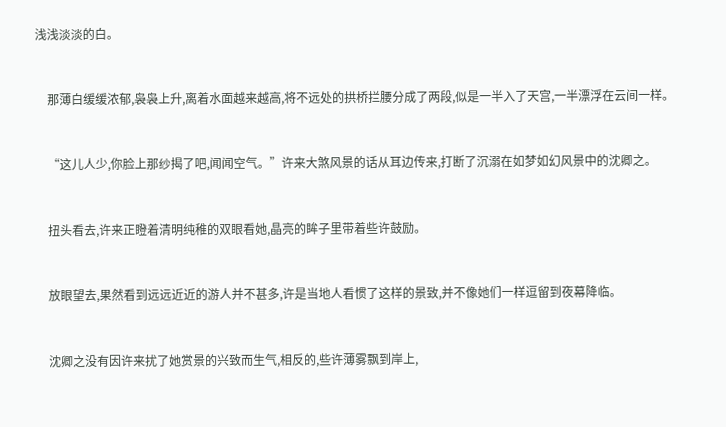浅浅淡淡的白。


    那薄白缓缓浓郁,袅袅上升,离着水面越来越高,将不远处的拱桥拦腰分成了两段,似是一半入了天宫,一半漂浮在云间一样。


    “这儿人少,你脸上那纱揭了吧,闻闻空气。”许来大煞风景的话从耳边传来,打断了沉溺在如梦如幻风景中的沈卿之。


    扭头看去,许来正瞪着清明纯稚的双眼看她,晶亮的眸子里带着些许鼓励。


    放眼望去,果然看到远远近近的游人并不甚多,许是当地人看惯了这样的景致,并不像她们一样逗留到夜幕降临。


    沈卿之没有因许来扰了她赏景的兴致而生气,相反的,些许薄雾飘到岸上,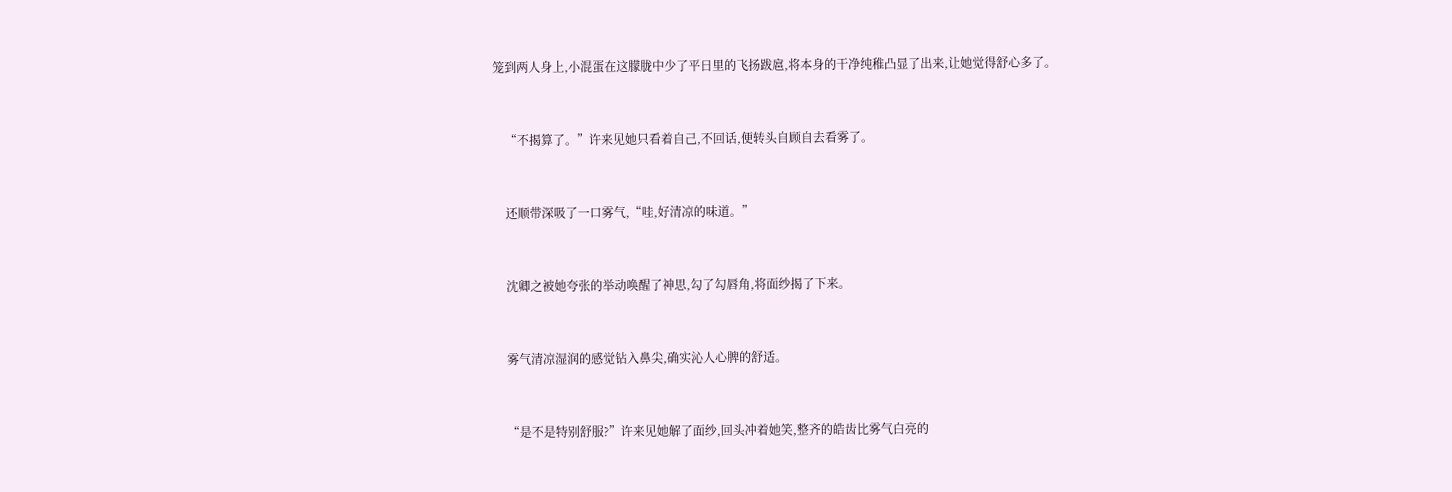笼到两人身上,小混蛋在这朦胧中少了平日里的飞扬跋扈,将本身的干净纯稚凸显了出来,让她觉得舒心多了。


    “不揭算了。”许来见她只看着自己,不回话,便转头自顾自去看雾了。


    还顺带深吸了一口雾气,“哇,好清凉的味道。”


    沈卿之被她夸张的举动唤醒了神思,勾了勾唇角,将面纱揭了下来。


    雾气清凉湿润的感觉钻入鼻尖,确实沁人心脾的舒适。


    “是不是特别舒服?”许来见她解了面纱,回头冲着她笑,整齐的皓齿比雾气白亮的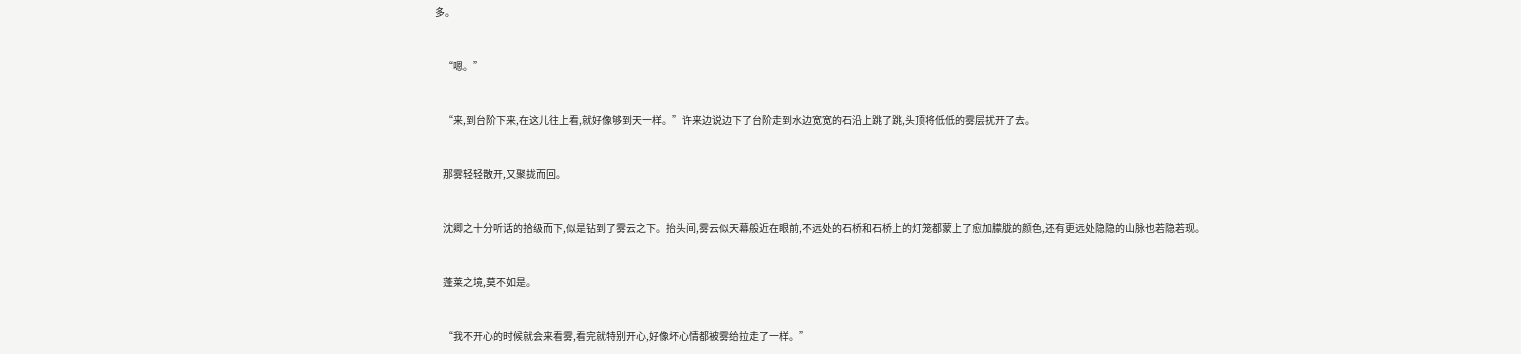多。


    “嗯。”


    “来,到台阶下来,在这儿往上看,就好像够到天一样。”许来边说边下了台阶走到水边宽宽的石沿上跳了跳,头顶将低低的雾层扰开了去。


    那雾轻轻散开,又聚拢而回。


    沈卿之十分听话的拾级而下,似是钻到了雾云之下。抬头间,雾云似天幕般近在眼前,不远处的石桥和石桥上的灯笼都蒙上了愈加朦胧的颜色,还有更远处隐隐的山脉也若隐若现。


    蓬莱之境,莫不如是。


    “我不开心的时候就会来看雾,看完就特别开心,好像坏心情都被雾给拉走了一样。”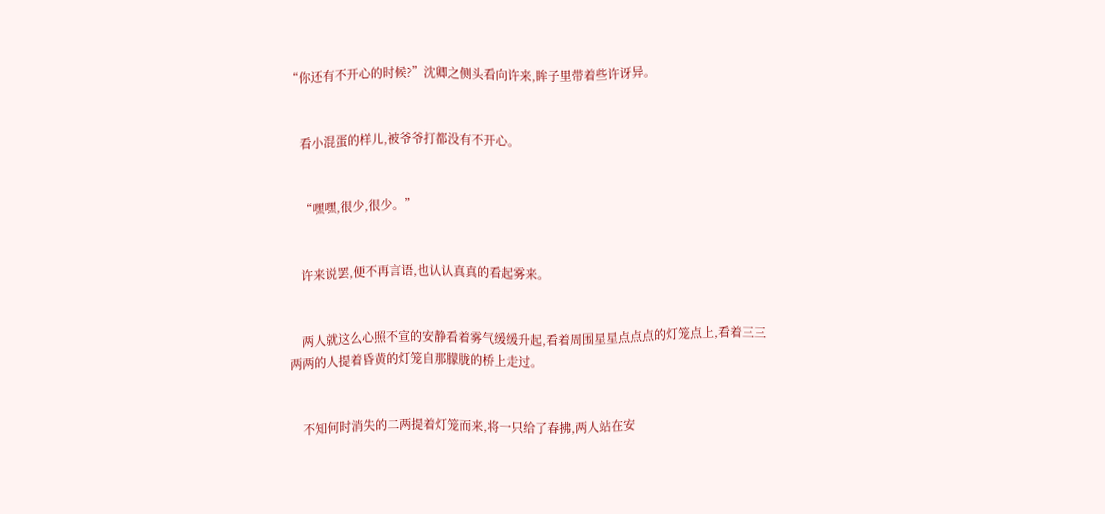“你还有不开心的时候?”沈卿之侧头看向许来,眸子里带着些许讶异。


    看小混蛋的样儿,被爷爷打都没有不开心。


    “嘿嘿,很少,很少。”


    许来说罢,便不再言语,也认认真真的看起雾来。


    两人就这么心照不宣的安静看着雾气缓缓升起,看着周围星星点点点的灯笼点上,看着三三两两的人提着昏黄的灯笼自那朦胧的桥上走过。


    不知何时消失的二两提着灯笼而来,将一只给了春拂,两人站在安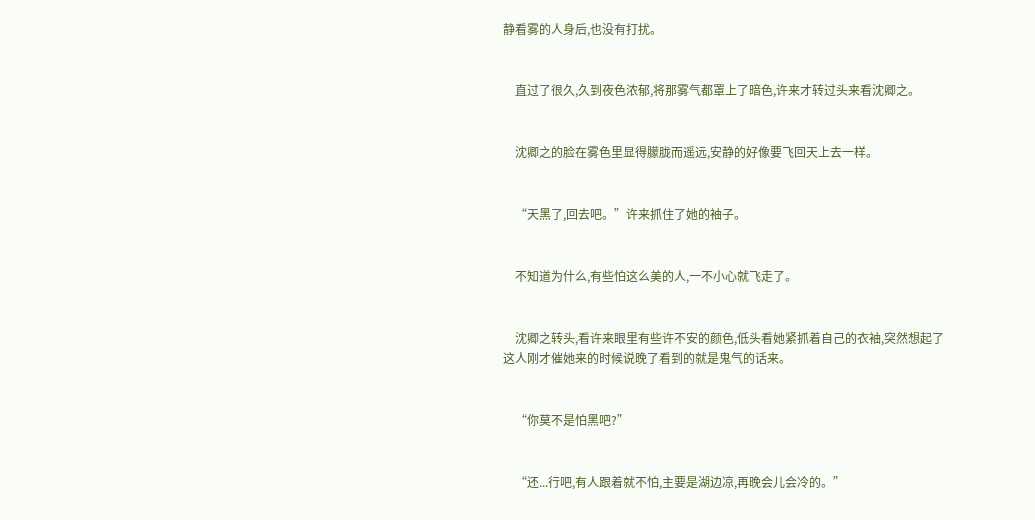静看雾的人身后,也没有打扰。


    直过了很久,久到夜色浓郁,将那雾气都罩上了暗色,许来才转过头来看沈卿之。


    沈卿之的脸在雾色里显得朦胧而遥远,安静的好像要飞回天上去一样。


    “天黑了,回去吧。”许来抓住了她的袖子。


    不知道为什么,有些怕这么美的人,一不小心就飞走了。


    沈卿之转头,看许来眼里有些许不安的颜色,低头看她紧抓着自己的衣袖,突然想起了这人刚才催她来的时候说晚了看到的就是鬼气的话来。


    “你莫不是怕黑吧?”


    “还...行吧,有人跟着就不怕,主要是湖边凉,再晚会儿会冷的。”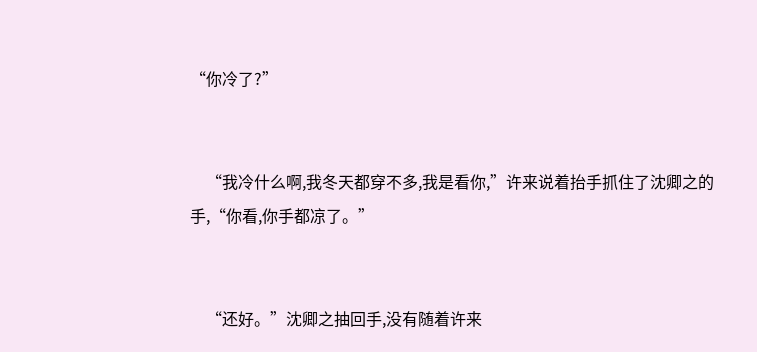“你冷了?”


    “我冷什么啊,我冬天都穿不多,我是看你,”许来说着抬手抓住了沈卿之的手,“你看,你手都凉了。”


    “还好。”沈卿之抽回手,没有随着许来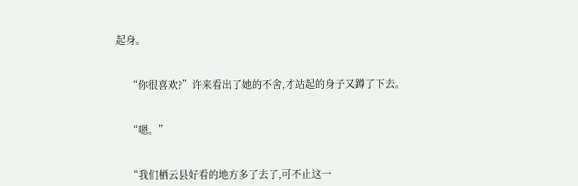起身。


    “你很喜欢?”许来看出了她的不舍,才站起的身子又蹲了下去。


    “嗯。”


    “我们栖云县好看的地方多了去了,可不止这一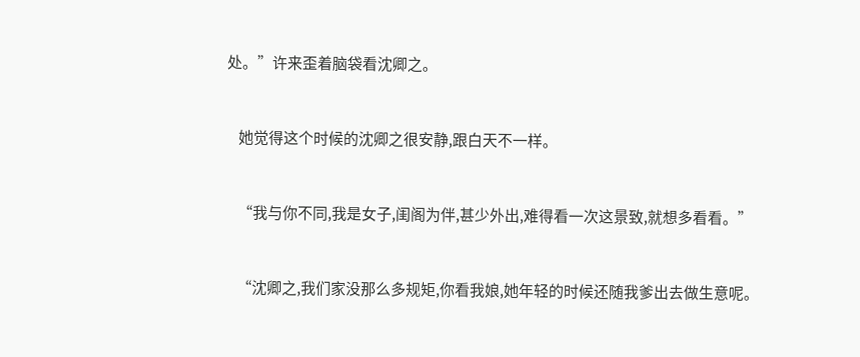处。”许来歪着脑袋看沈卿之。


    她觉得这个时候的沈卿之很安静,跟白天不一样。


    “我与你不同,我是女子,闺阁为伴,甚少外出,难得看一次这景致,就想多看看。”


    “沈卿之,我们家没那么多规矩,你看我娘,她年轻的时候还随我爹出去做生意呢。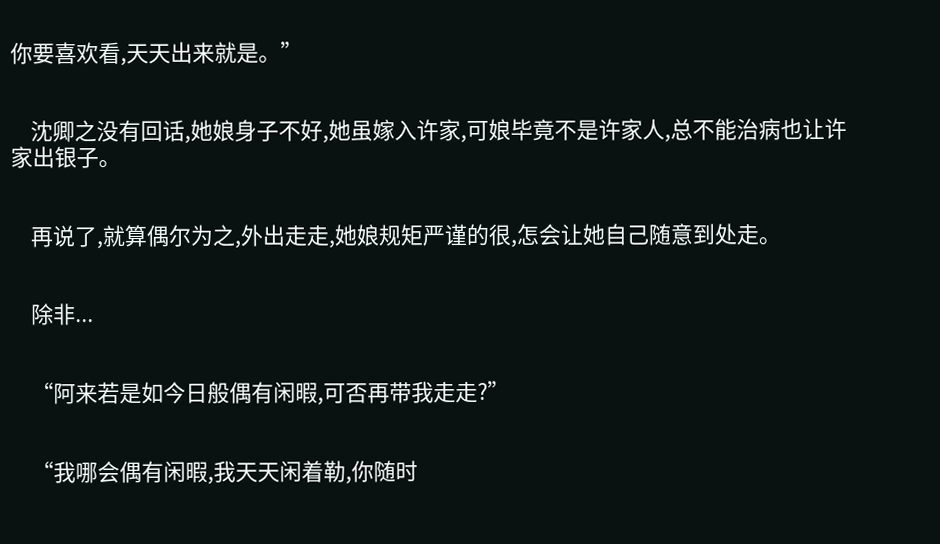你要喜欢看,天天出来就是。”


    沈卿之没有回话,她娘身子不好,她虽嫁入许家,可娘毕竟不是许家人,总不能治病也让许家出银子。


    再说了,就算偶尔为之,外出走走,她娘规矩严谨的很,怎会让她自己随意到处走。


    除非...


    “阿来若是如今日般偶有闲暇,可否再带我走走?”


    “我哪会偶有闲暇,我天天闲着勒,你随时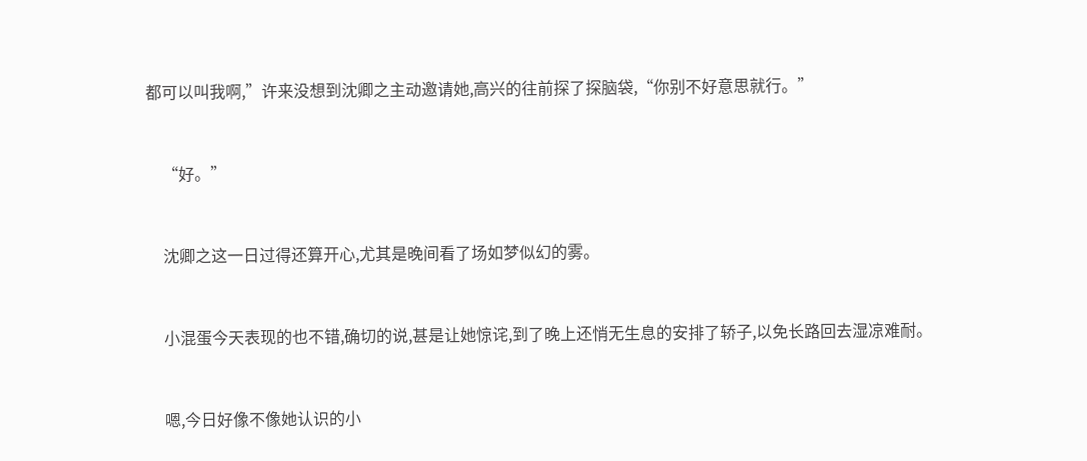都可以叫我啊,”许来没想到沈卿之主动邀请她,高兴的往前探了探脑袋,“你别不好意思就行。”


    “好。”


    沈卿之这一日过得还算开心,尤其是晚间看了场如梦似幻的雾。


    小混蛋今天表现的也不错,确切的说,甚是让她惊诧,到了晚上还悄无生息的安排了轿子,以免长路回去湿凉难耐。


    嗯,今日好像不像她认识的小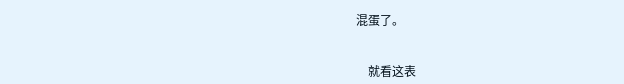混蛋了。


    就看这表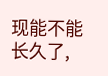现能不能长久了,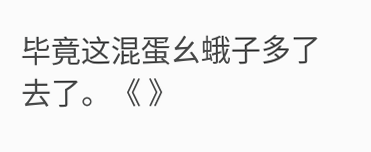毕竟这混蛋幺蛾子多了去了。《 》